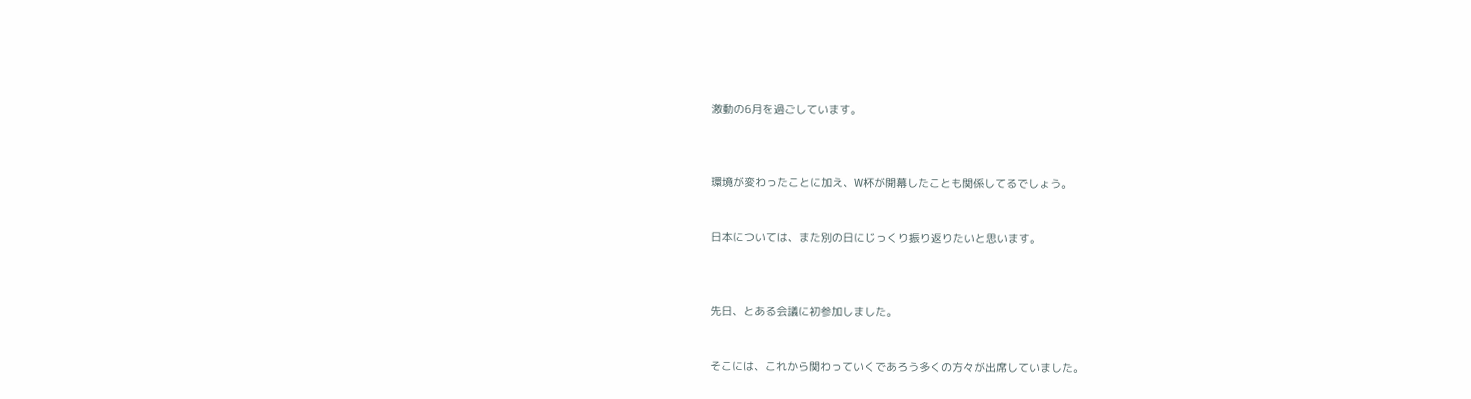激動の6月を過ごしています。



環境が変わったことに加え、W杯が開幕したことも関係してるでしょう。


日本については、また別の日にじっくり振り返りたいと思います。



先日、とある会議に初参加しました。


そこには、これから関わっていくであろう多くの方々が出席していました。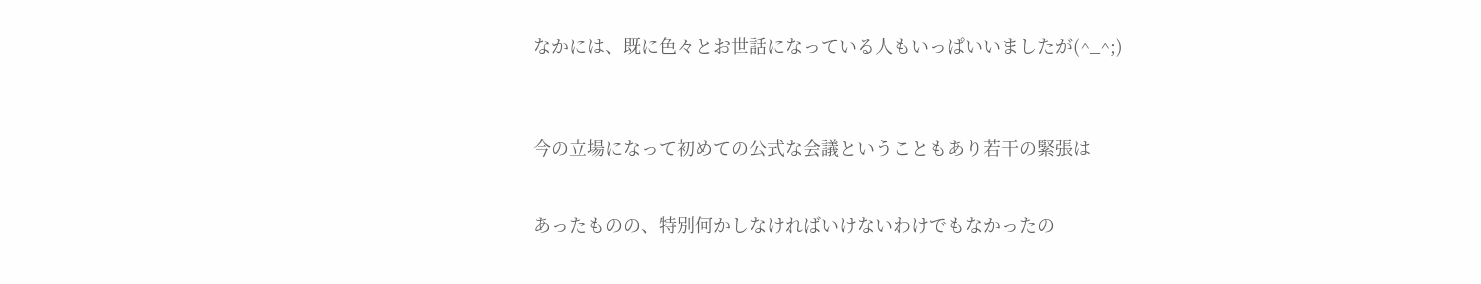なかには、既に色々とお世話になっている人もいっぱいいましたが(^_^;)



今の立場になって初めての公式な会議ということもあり若干の緊張は


あったものの、特別何かしなければいけないわけでもなかったの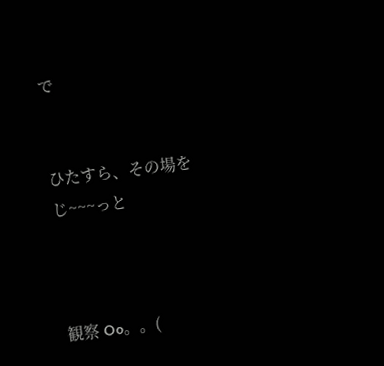で


ひたすら、その場をじ~~~っと



観察 Oo。。(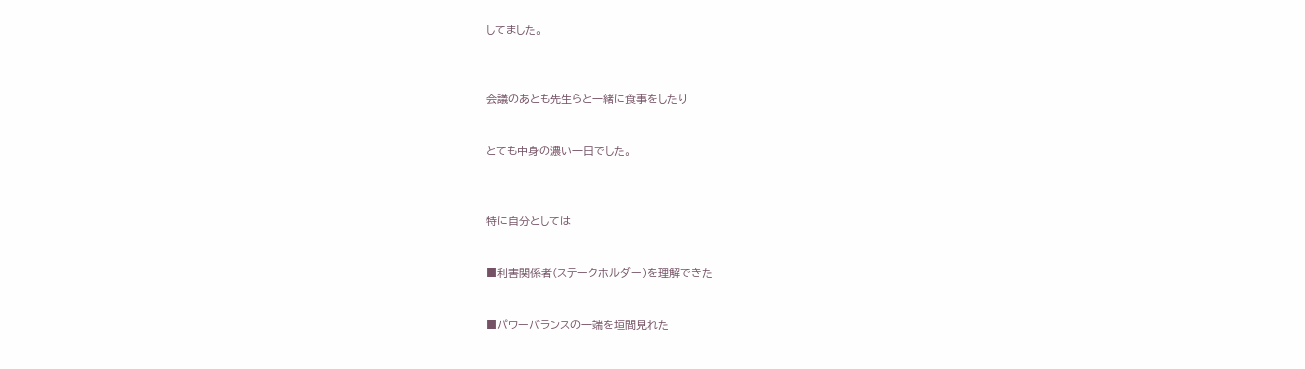してました。



会議のあとも先生らと一緒に食事をしたり


とても中身の濃い一日でした。



特に自分としては


■利害関係者(ステークホルダー)を理解できた


■パワーバランスの一端を垣間見れた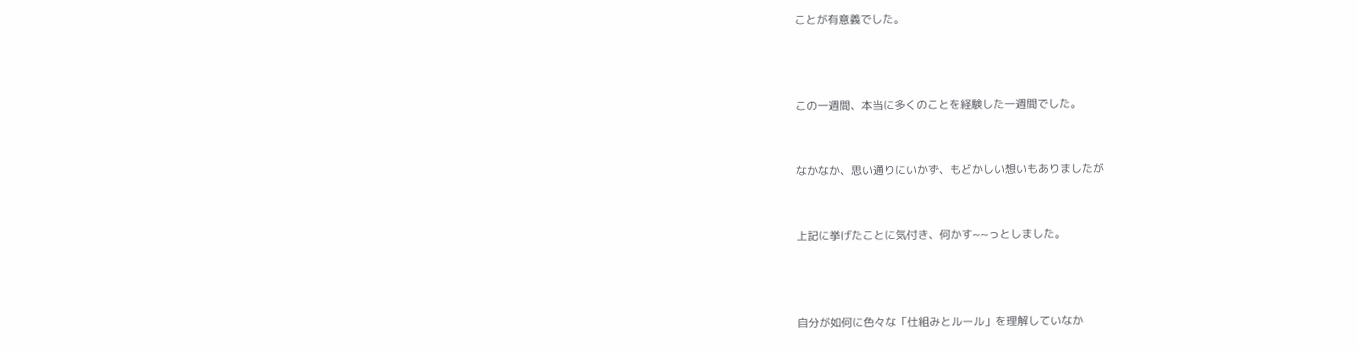ことが有意義でした。



この一週間、本当に多くのことを経験した一週間でした。


なかなか、思い通りにいかず、もどかしい想いもありましたが


上記に挙げたことに気付き、何かす~~っとしました。



自分が如何に色々な「仕組みとルール」を理解していなか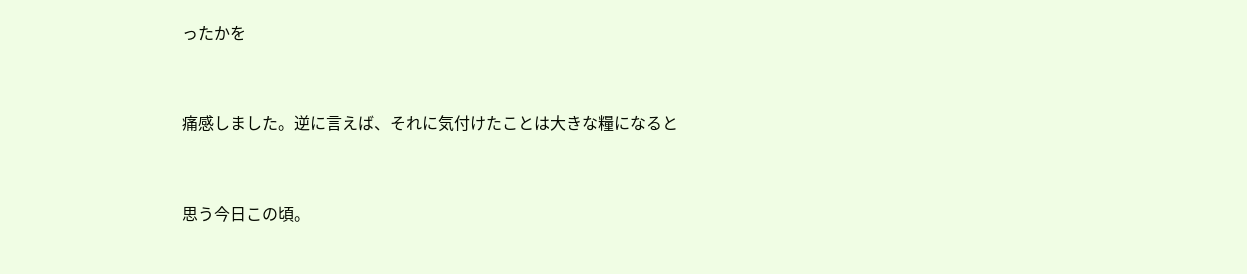ったかを


痛感しました。逆に言えば、それに気付けたことは大きな糧になると


思う今日この頃。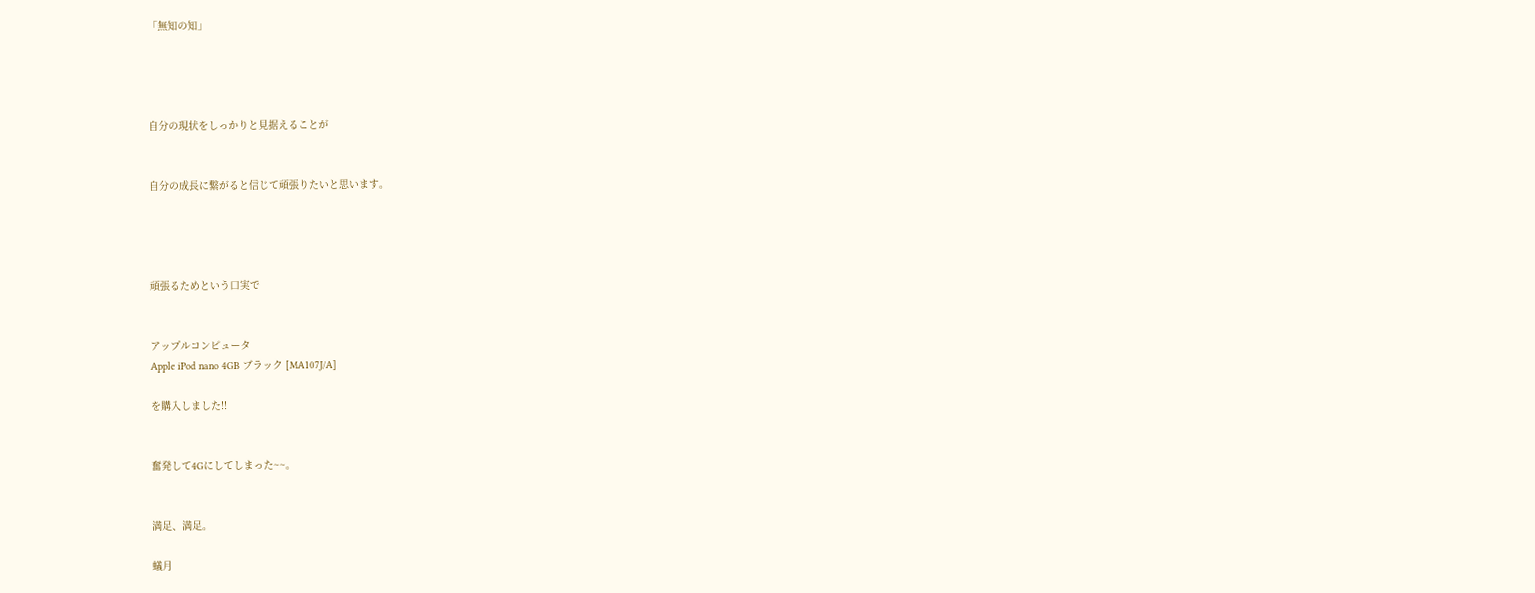「無知の知」




自分の現状をしっかりと見据えることが


自分の成長に繋がると信じて頑張りたいと思います。




頑張るためという口実で


アップルコンピュータ
Apple iPod nano 4GB ブラック [MA107J/A]

を購入しました!!


奮発して4Gにしてしまった~~。


満足、満足。

蟻月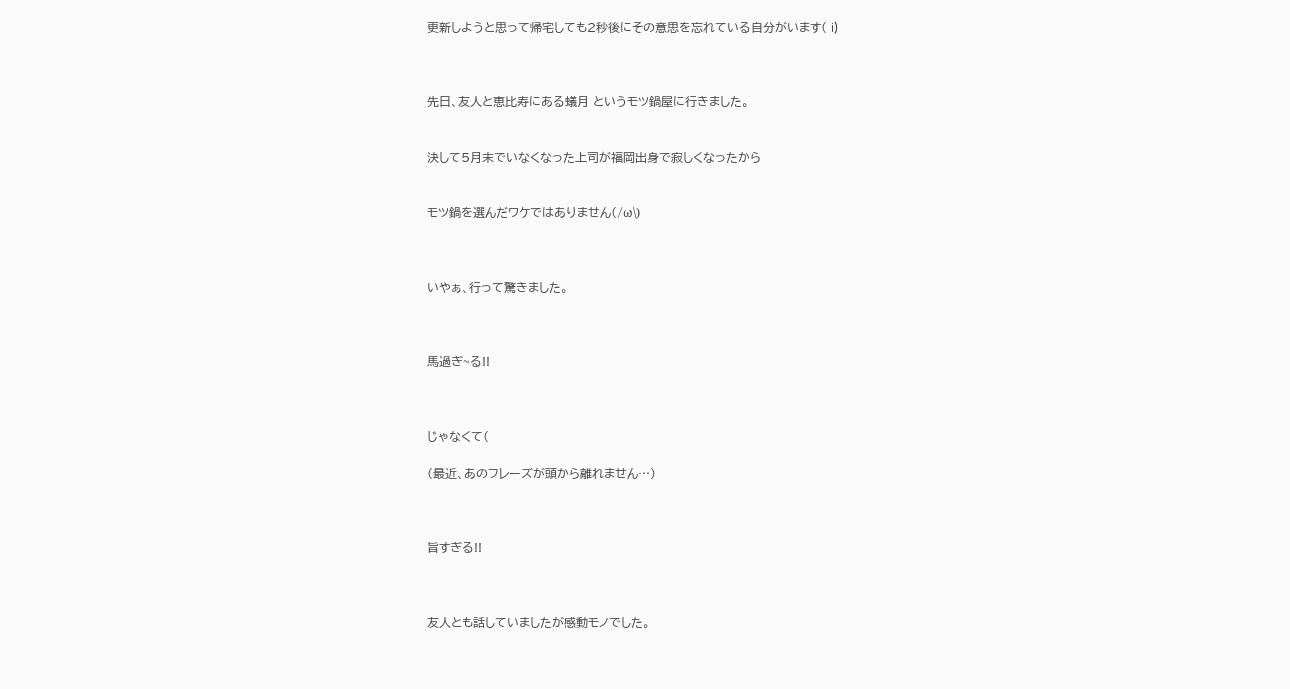更新しようと思って帰宅しても2秒後にその意思を忘れている自分がいます( i)



先日、友人と恵比寿にある蟻月 というモツ鍋屋に行きました。


決して5月末でいなくなった上司が福岡出身で寂しくなったから


モツ鍋を選んだワケではありません(/ω\)



いやぁ、行って驚きました。



馬過ぎ~る!!



じゃなくて(

(最近、あのフレーズが頭から離れません…)



旨すぎる!!



友人とも話していましたが感動モノでした。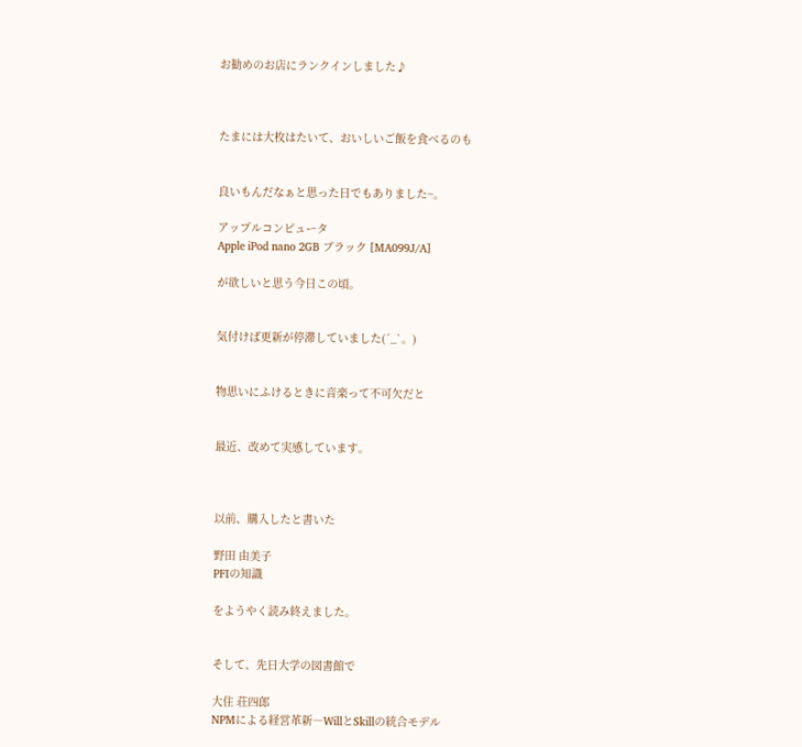お勧めのお店にランクインしました♪



たまには大枚はたいて、おいしいご飯を食べるのも


良いもんだなぁと思った日でもありました~。

アップルコンピュータ
Apple iPod nano 2GB ブラック [MA099J/A]

が欲しいと思う今日この頃。


気付けば更新が停滞していました(´_`。)


物思いにふけるときに音楽って不可欠だと


最近、改めて実感しています。



以前、購入したと書いた

野田 由美子
PFIの知識

をようやく読み終えました。


そして、先日大学の図書館で

大住 荘四郎
NPMによる経営革新―WillとSkillの統合モデル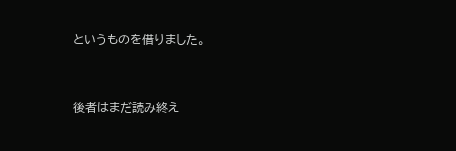というものを借りました。


後者はまだ読み終え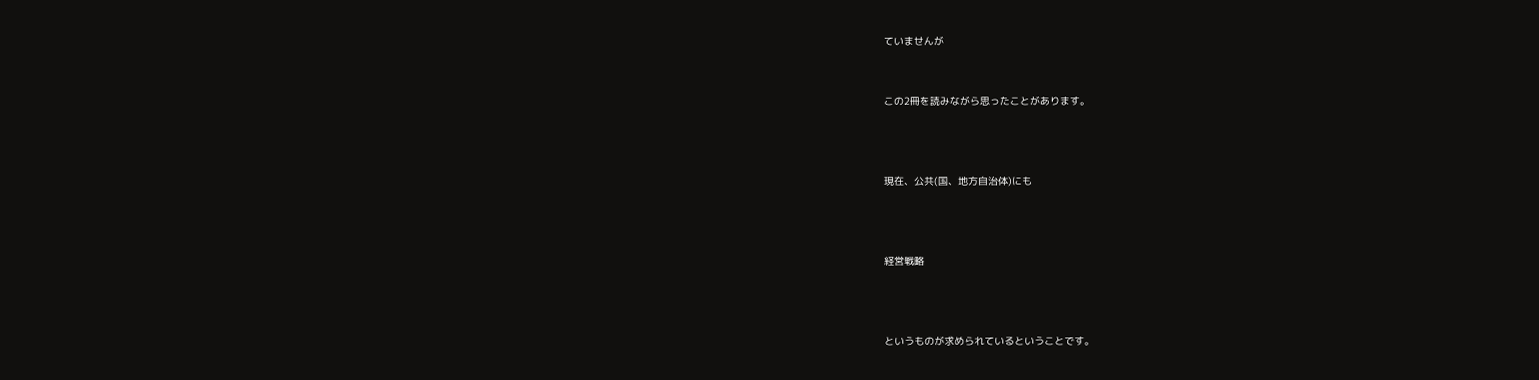ていませんが


この2冊を読みながら思ったことがあります。



現在、公共(国、地方自治体)にも



経営戦略



というものが求められているということです。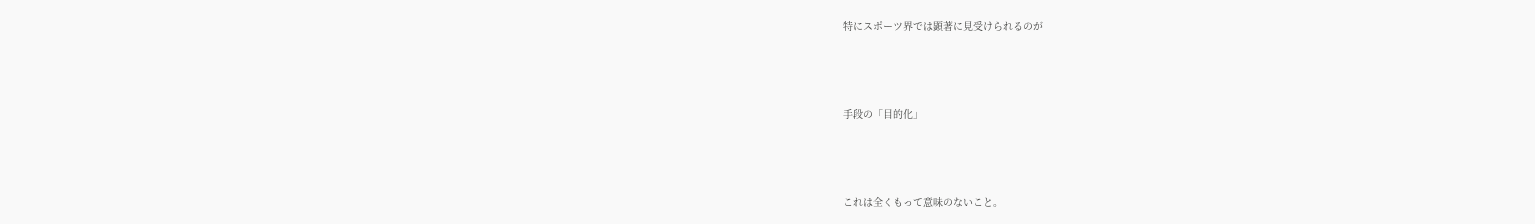特にスポーツ界では顕著に見受けられるのが



手段の「目的化」



これは全くもって意味のないこと。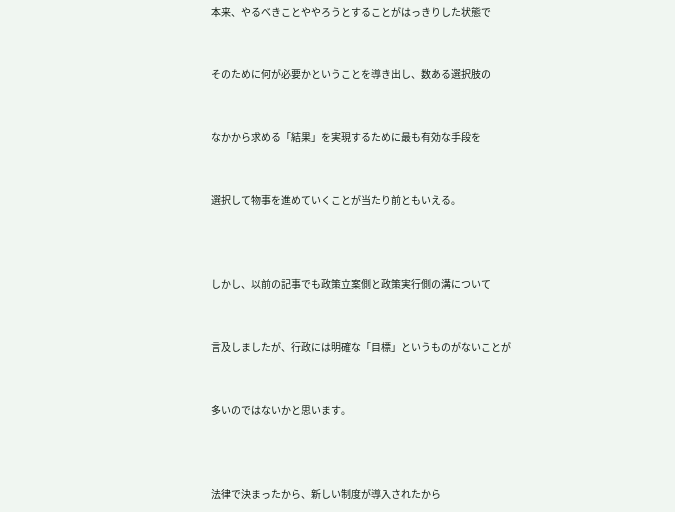本来、やるべきことややろうとすることがはっきりした状態で


そのために何が必要かということを導き出し、数ある選択肢の


なかから求める「結果」を実現するために最も有効な手段を


選択して物事を進めていくことが当たり前ともいえる。



しかし、以前の記事でも政策立案側と政策実行側の溝について


言及しましたが、行政には明確な「目標」というものがないことが


多いのではないかと思います。



法律で決まったから、新しい制度が導入されたから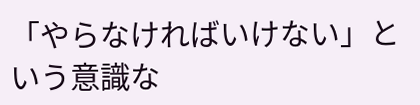「やらなければいけない」という意識な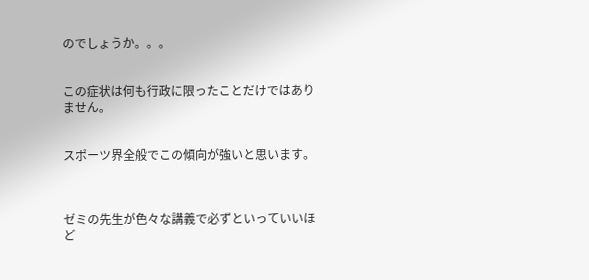のでしょうか。。。


この症状は何も行政に限ったことだけではありません。


スポーツ界全般でこの傾向が強いと思います。



ゼミの先生が色々な講義で必ずといっていいほど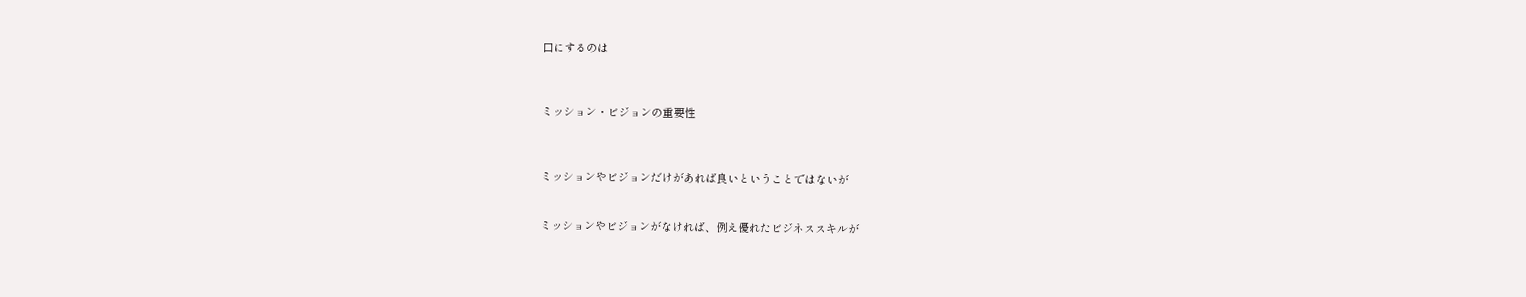口にするのは



ミッション・ビジョンの重要性



ミッションやビジョンだけがあれば良いということではないが


ミッションやビジョンがなければ、例え優れたビジネススキルが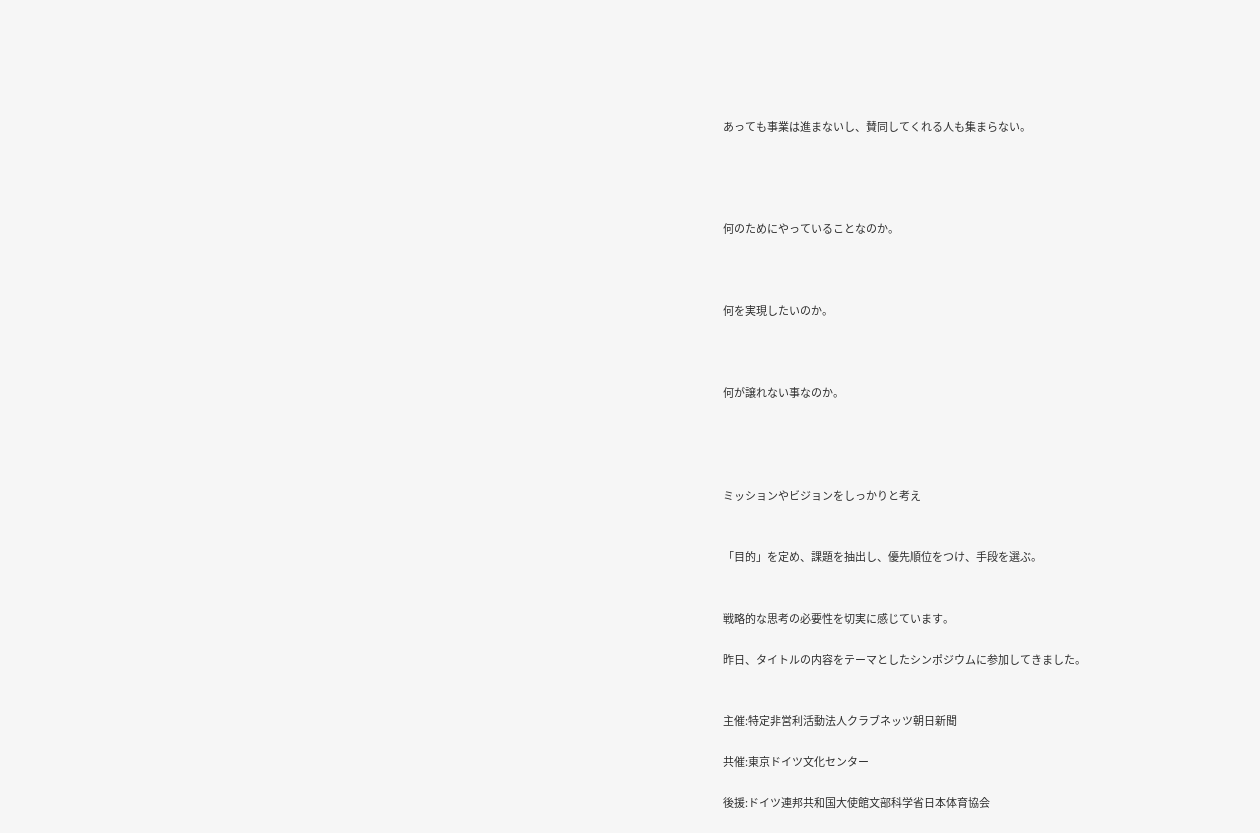あっても事業は進まないし、賛同してくれる人も集まらない。




何のためにやっていることなのか。



何を実現したいのか。



何が譲れない事なのか。




ミッションやビジョンをしっかりと考え


「目的」を定め、課題を抽出し、優先順位をつけ、手段を選ぶ。


戦略的な思考の必要性を切実に感じています。

昨日、タイトルの内容をテーマとしたシンポジウムに参加してきました。


主催:特定非営利活動法人クラブネッツ朝日新聞

共催:東京ドイツ文化センター

後援:ドイツ連邦共和国大使館文部科学省日本体育協会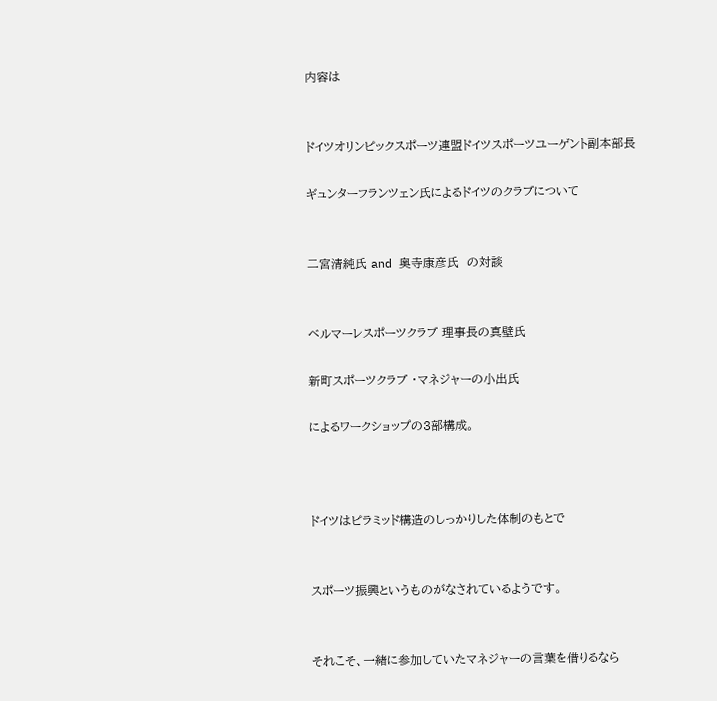内容は


ドイツオリンピックスポーツ連盟ドイツスポーツユーゲント副本部長

ギュンターフランツェン氏によるドイツのクラブについて


二宮清純氏 and 奥寺康彦氏  の対談


ベルマーレスポーツクラブ 理事長の真壁氏

新町スポーツクラブ ・マネジャーの小出氏

によるワークショップの3部構成。



ドイツはピラミッド構造のしっかりした体制のもとで


スポーツ振興というものがなされているようです。


それこそ、一緒に参加していたマネジャーの言葉を借りるなら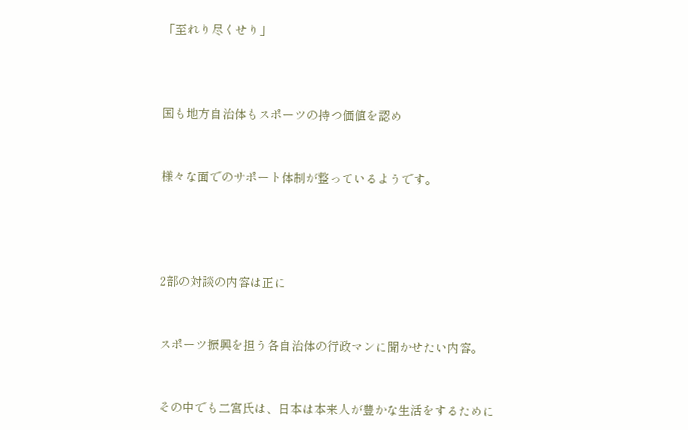「至れり尽くせり」



国も地方自治体もスポーツの持つ価値を認め


様々な面でのサポート体制が整っているようです。




2部の対談の内容は正に


スポーツ振興を担う各自治体の行政マンに聞かせたい内容。


その中でも二宮氏は、日本は本来人が豊かな生活をするために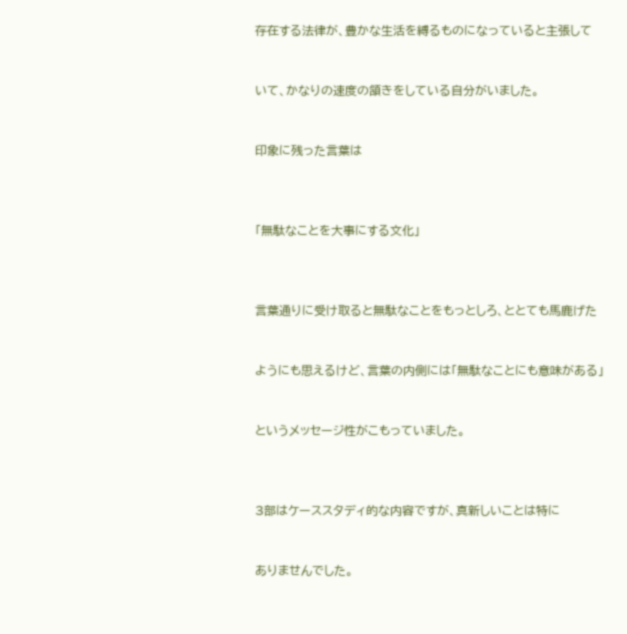存在する法律が、豊かな生活を縛るものになっていると主張して


いて、かなりの速度の頷きをしている自分がいました。


印象に残った言葉は



「無駄なことを大事にする文化」



言葉通りに受け取ると無駄なことをもっとしろ、ととても馬鹿げた


ようにも思えるけど、言葉の内側には「無駄なことにも意味がある」


というメッセージ性がこもっていました。



3部はケーススタディ的な内容ですが、真新しいことは特に


ありませんでした。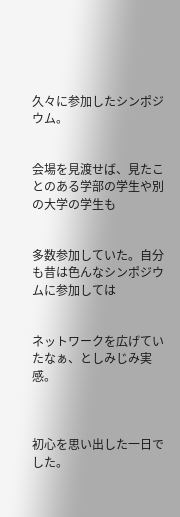久々に参加したシンポジウム。


会場を見渡せば、見たことのある学部の学生や別の大学の学生も


多数参加していた。自分も昔は色んなシンポジウムに参加しては


ネットワークを広げていたなぁ、としみじみ実感。



初心を思い出した一日でした。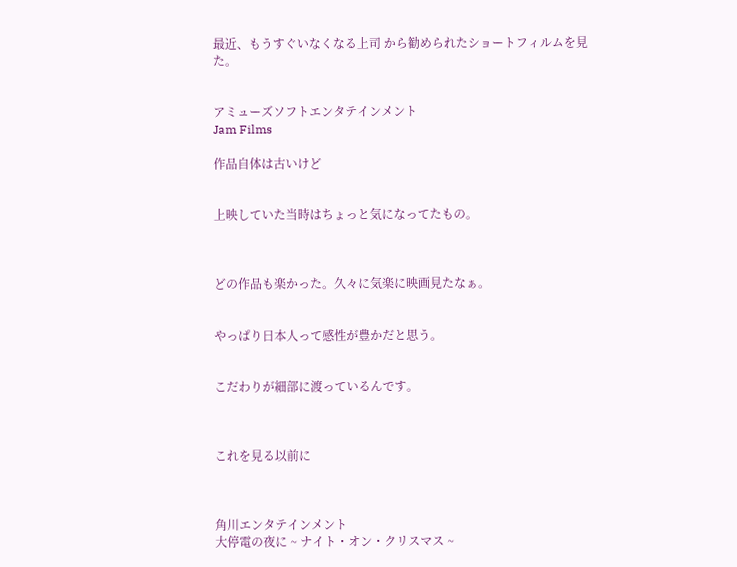最近、もうすぐいなくなる上司 から勧められたショートフィルムを見た。


アミューズソフトエンタテインメント
Jam Films

作品自体は古いけど


上映していた当時はちょっと気になってたもの。



どの作品も楽かった。久々に気楽に映画見たなぁ。


やっぱり日本人って感性が豊かだと思う。


こだわりが細部に渡っているんです。



これを見る以前に



角川エンタテインメント
大停電の夜に ~ ナイト・オン・クリスマス ~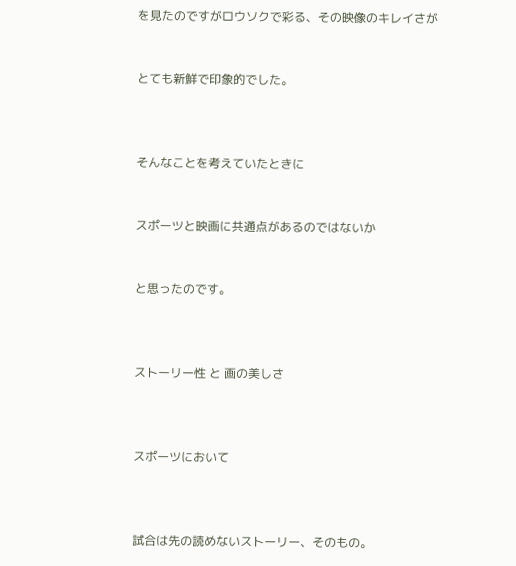を見たのですがロウソクで彩る、その映像のキレイさが


とても新鮮で印象的でした。



そんなことを考えていたときに


スポーツと映画に共通点があるのではないか


と思ったのです。



ストーリー性 と 画の美しさ



スポーツにおいて



試合は先の読めないストーリー、そのもの。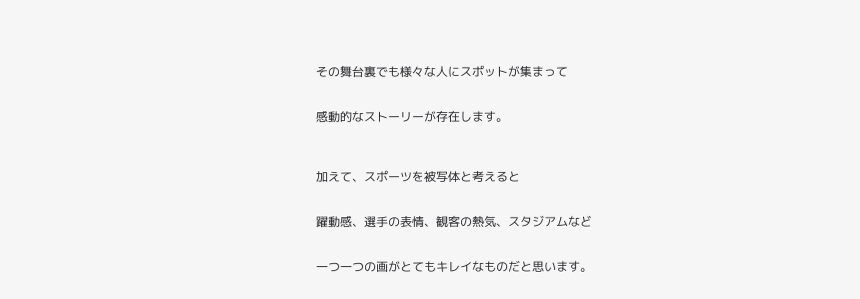その舞台裏でも様々な人にスポットが集まって


感動的なストーリーが存在します。



加えて、スポーツを被写体と考えると


躍動感、選手の表情、観客の熱気、スタジアムなど


一つ一つの画がとてもキレイなものだと思います。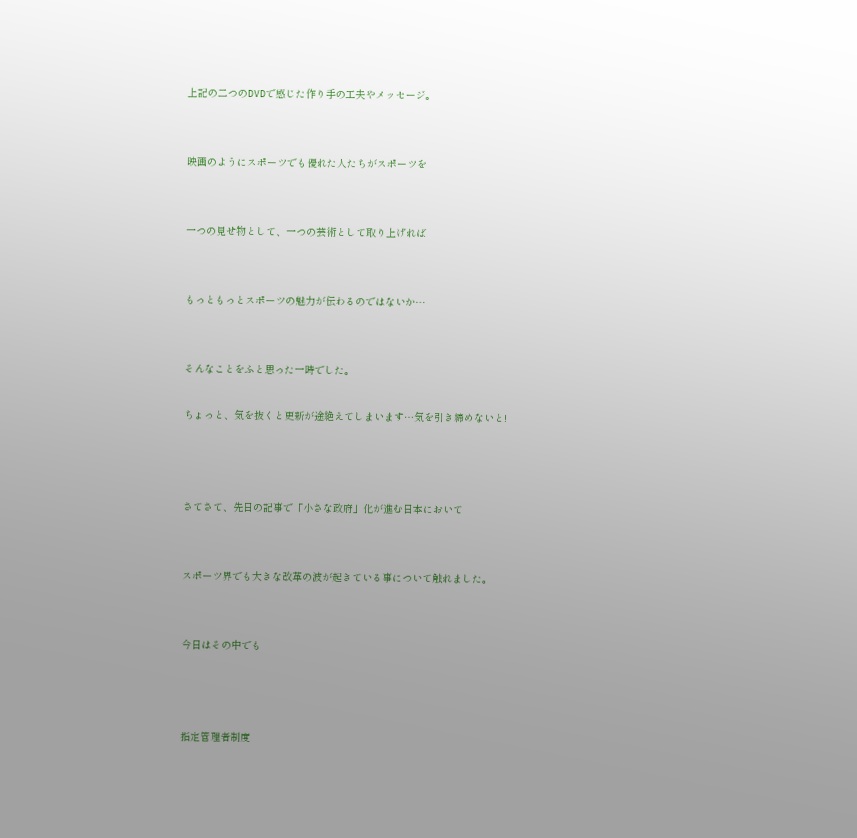上記の二つのDVDで感じた作り手の工夫やメッセージ。


映画のようにスポーツでも優れた人たちがスポーツを


一つの見せ物として、一つの芸術として取り上げれば


もっともっとスポーツの魅力が伝わるのではないか…


そんなことをふと思った一時でした。

ちょっと、気を抜くと更新が途絶えてしまいます…気を引き締めないと!



さてさて、先日の記事で「小さな政府」化が進む日本において


スポーツ界でも大きな改革の波が起きている事について触れました。


今日はその中でも



指定管理者制度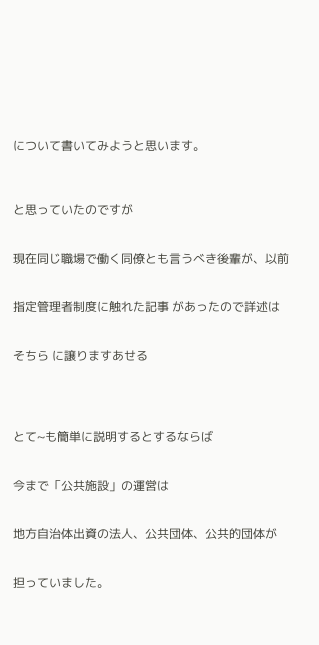について書いてみようと思います。



と思っていたのですが


現在同じ職場で働く同僚とも言うべき後輩が、以前


指定管理者制度に触れた記事 があったので詳述は


そちら に譲りますあせる




とて~も簡単に説明するとするならば


今まで「公共施設」の運営は


地方自治体出資の法人、公共団体、公共的団体が


担っていました。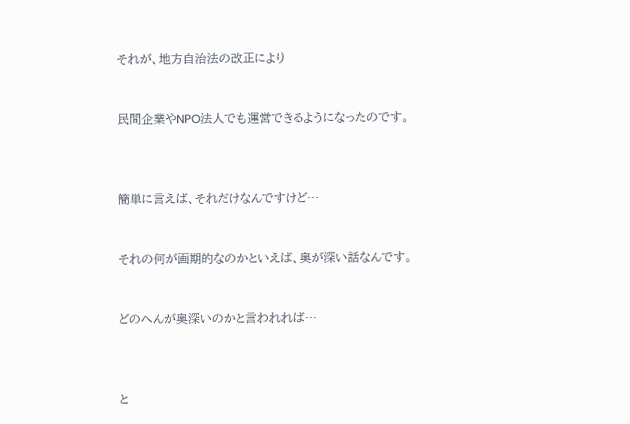それが、地方自治法の改正により


民間企業やNPO法人でも運営できるようになったのです。



簡単に言えば、それだけなんですけど…


それの何が画期的なのかといえば、奥が深い話なんです。


どのへんが奥深いのかと言われれば…



と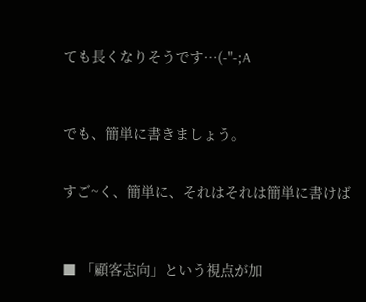ても長くなりそうです…(-"-;A



でも、簡単に書きましょう。


すご~く、簡単に、それはそれは簡単に書けば



■ 「顧客志向」という視点が加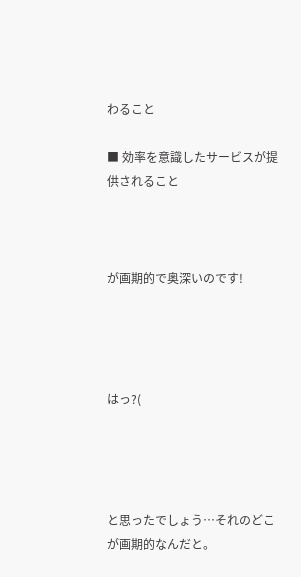わること

■ 効率を意識したサービスが提供されること



が画期的で奥深いのです!




はっ?(




と思ったでしょう…それのどこが画期的なんだと。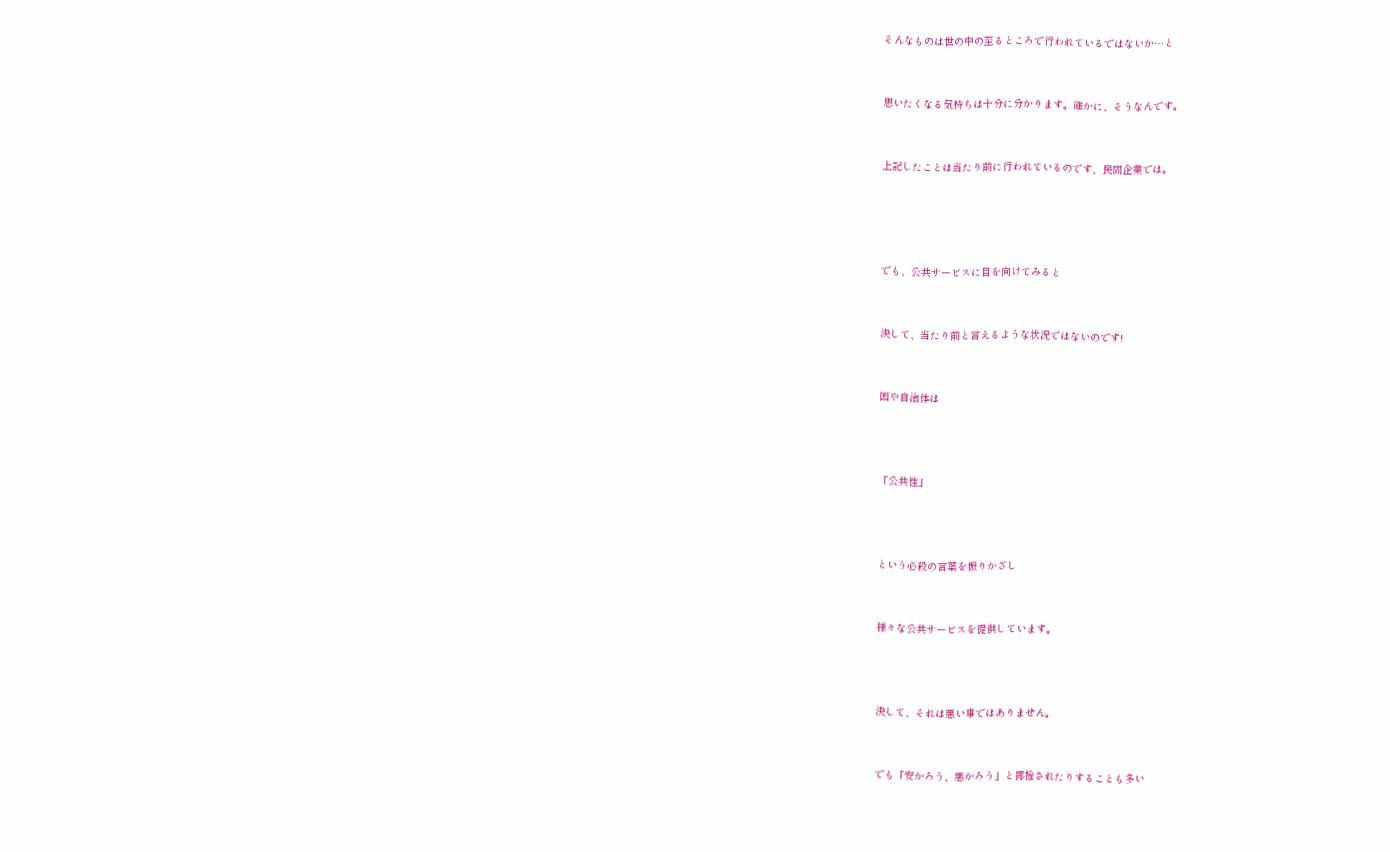そんなものは世の中の至るところで行われているではないか…と


思いたくなる気持ちは十分に分かります。確かに、そうなんです。


上記したことは当たり前に行われているのです、民間企業では。




でも、公共サービスに目を向けてみると


決して、当たり前と言えるような状況ではないのです!


国や自治体は



「公共性」



という必殺の言葉を振りかざし


様々な公共サービスを提供しています。



決して、それは悪い事ではありません。


でも「安かろう、悪かろう」と揶揄されたりすることも多い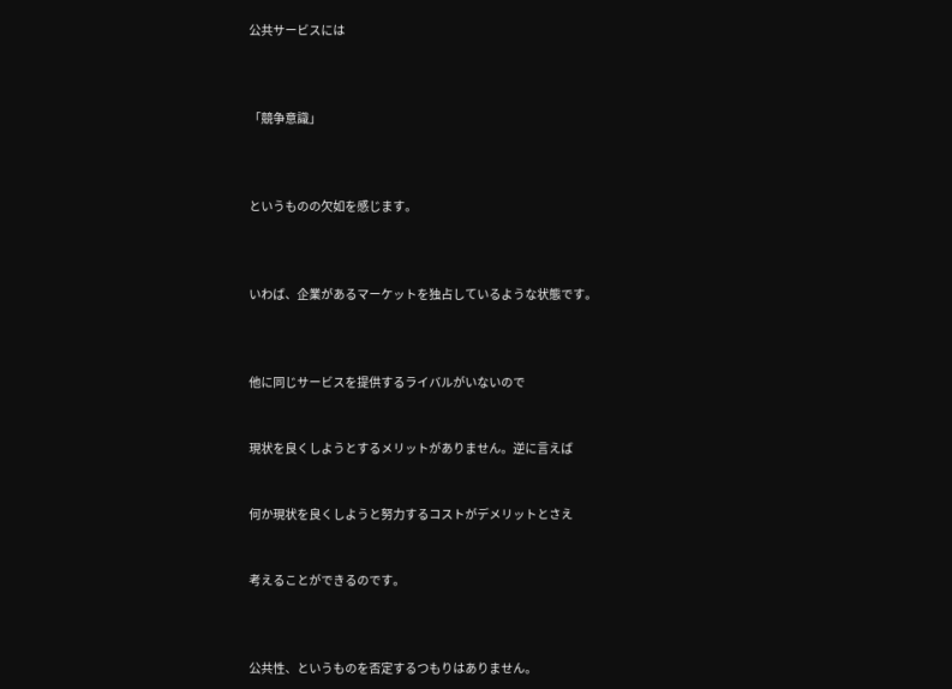公共サービスには



「競争意識」



というものの欠如を感じます。



いわば、企業があるマーケットを独占しているような状態です。



他に同じサービスを提供するライバルがいないので


現状を良くしようとするメリットがありません。逆に言えば


何か現状を良くしようと努力するコストがデメリットとさえ


考えることができるのです。



公共性、というものを否定するつもりはありません。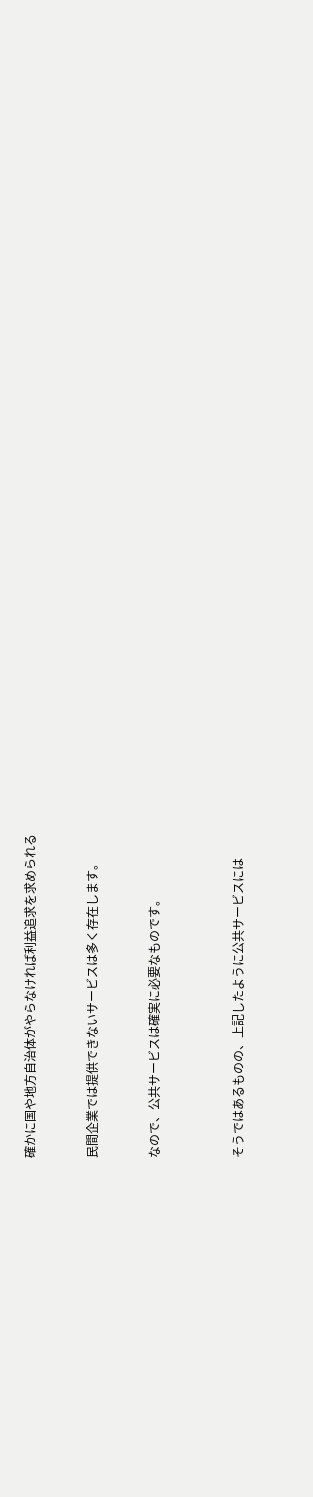確かに国や地方自治体がやらなければ利益追求を求められる


民間企業では提供できないサービスは多く存在します。


なので、公共サービスは確実に必要なものです。



そうではあるものの、上記したように公共サービスには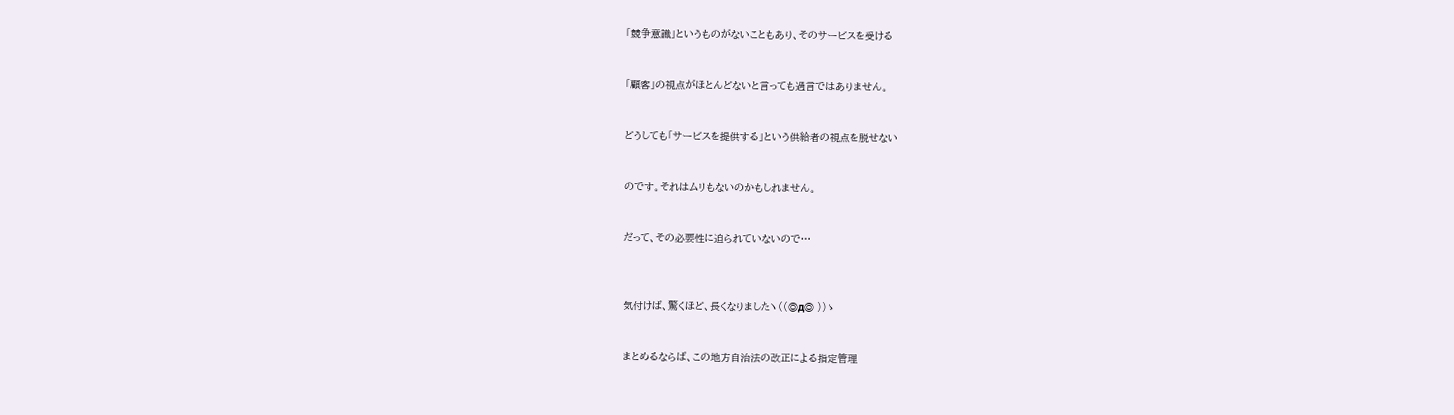「競争意識」というものがないこともあり、そのサービスを受ける


「顧客」の視点がほとんどないと言っても過言ではありません。


どうしても「サービスを提供する」という供給者の視点を脱せない


のです。それはムリもないのかもしれません。


だって、その必要性に迫られていないので…



気付けば、驚くほど、長くなりましたヽ((◎д◎ ))ゝ


まとめるならば、この地方自治法の改正による指定管理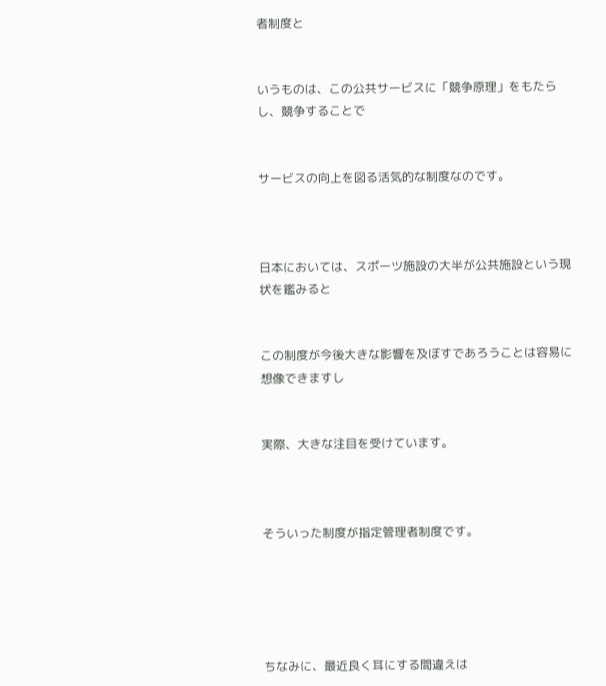者制度と


いうものは、この公共サービスに「競争原理」をもたらし、競争することで


サービスの向上を図る活気的な制度なのです。



日本においては、スポーツ施設の大半が公共施設という現状を鑑みると


この制度が今後大きな影響を及ぼすであろうことは容易に想像できますし


実際、大きな注目を受けています。



そういった制度が指定管理者制度です。





ちなみに、最近良く耳にする間違えは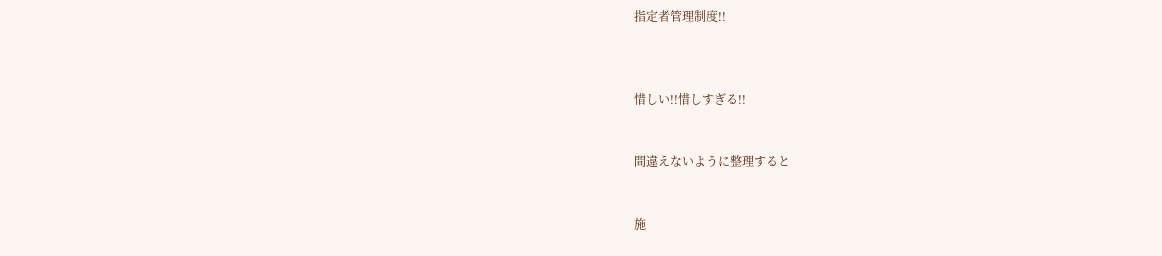指定者管理制度!!



惜しい!!惜しすぎる!!


間違えないように整理すると


施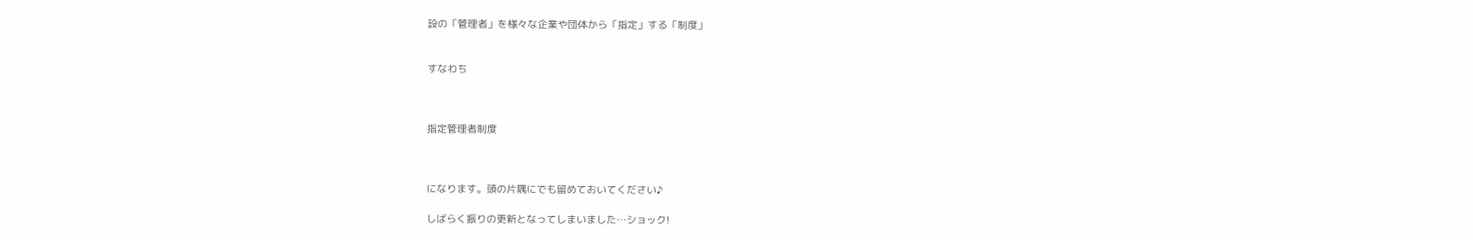設の「管理者」を様々な企業や団体から「指定」する「制度」


すなわち



指定管理者制度



になります。頭の片隅にでも留めておいてください♪

しばらく振りの更新となってしまいました…ショック!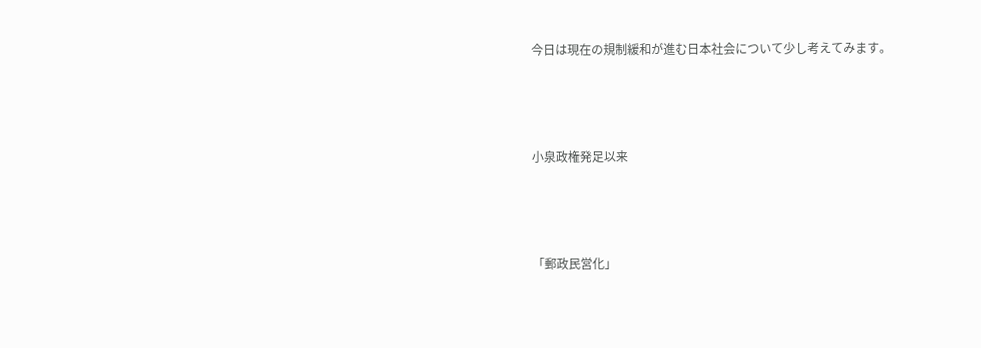今日は現在の規制緩和が進む日本社会について少し考えてみます。



小泉政権発足以来



「郵政民営化」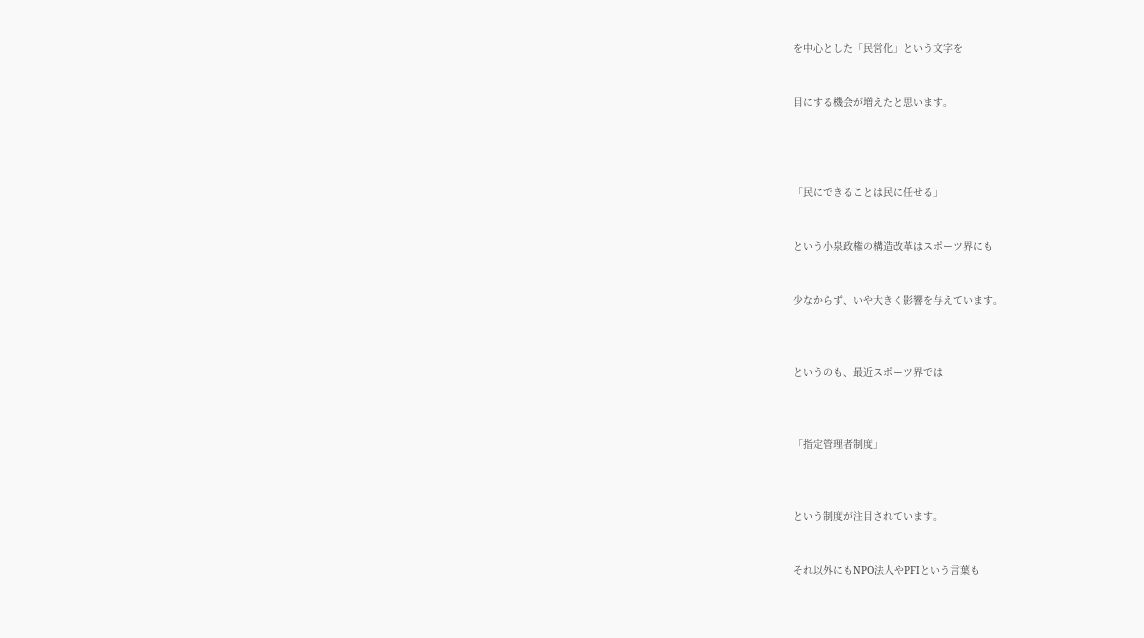を中心とした「民営化」という文字を


目にする機会が増えたと思います。




「民にできることは民に任せる」


という小泉政権の構造改革はスポーツ界にも


少なからず、いや大きく影響を与えています。



というのも、最近スポーツ界では



「指定管理者制度」



という制度が注目されています。


それ以外にもNPO法人やPFIという言葉も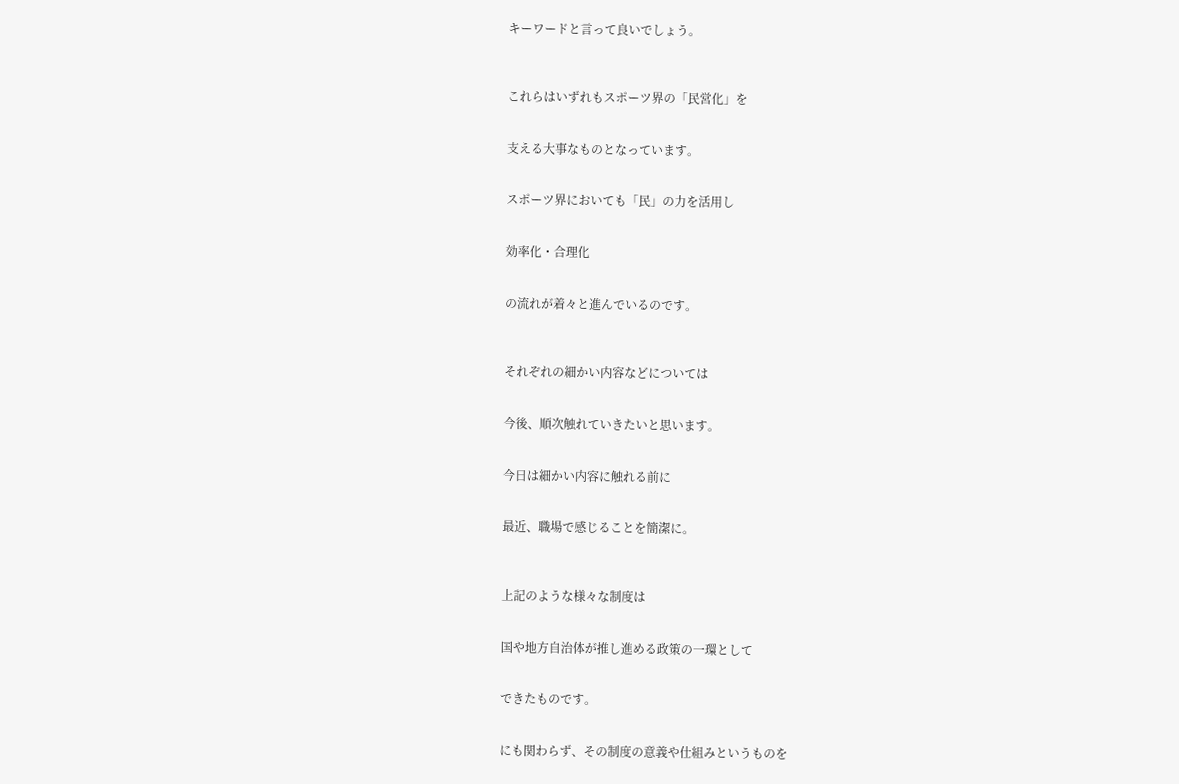キーワードと言って良いでしょう。



これらはいずれもスポーツ界の「民営化」を


支える大事なものとなっています。


スポーツ界においても「民」の力を活用し


効率化・合理化


の流れが着々と進んでいるのです。



それぞれの細かい内容などについては


今後、順次触れていきたいと思います。


今日は細かい内容に触れる前に


最近、職場で感じることを簡潔に。



上記のような様々な制度は


国や地方自治体が推し進める政策の一環として


できたものです。


にも関わらず、その制度の意義や仕組みというものを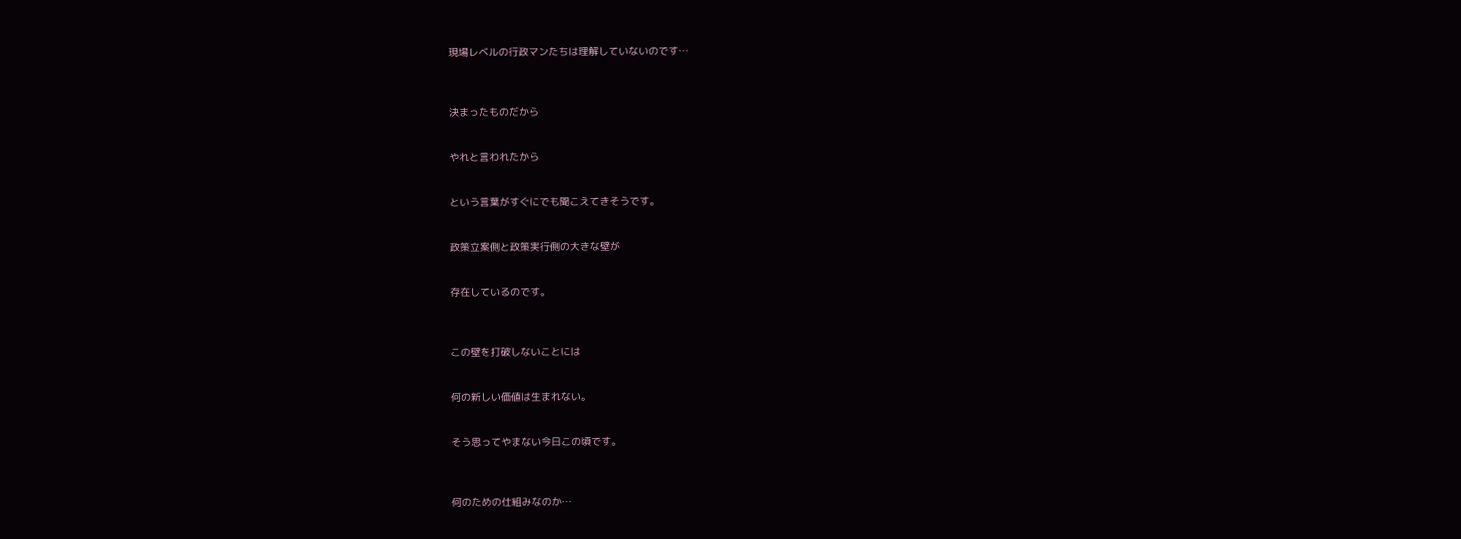現場レベルの行政マンたちは理解していないのです…



決まったものだから


やれと言われたから


という言葉がすぐにでも聞こえてきそうです。


政策立案側と政策実行側の大きな壁が


存在しているのです。



この壁を打破しないことには


何の新しい価値は生まれない。


そう思ってやまない今日この頃です。



何のための仕組みなのか…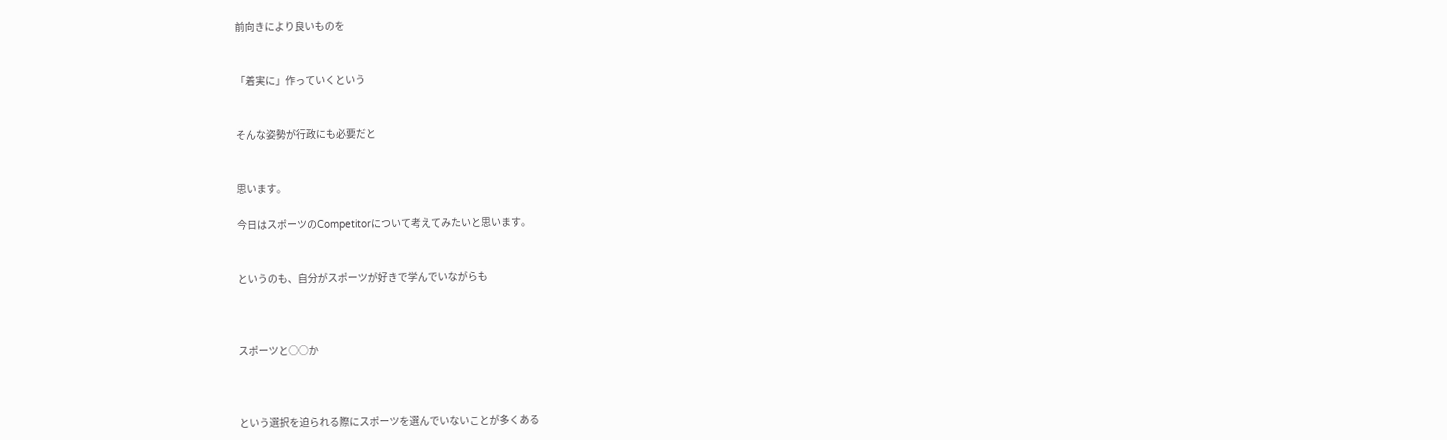前向きにより良いものを


「着実に」作っていくという


そんな姿勢が行政にも必要だと


思います。

今日はスポーツのCompetitorについて考えてみたいと思います。


というのも、自分がスポーツが好きで学んでいながらも



スポーツと○○か



という選択を迫られる際にスポーツを選んでいないことが多くある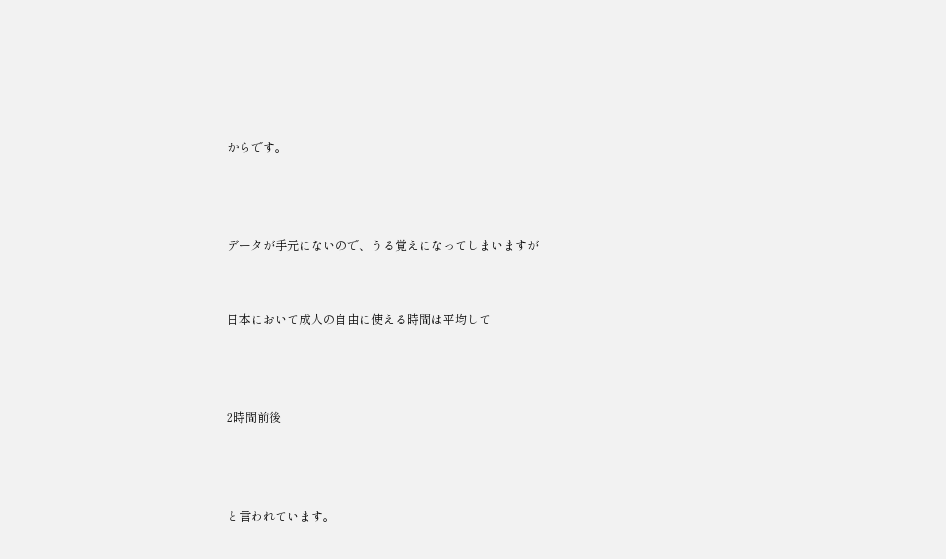からです。



データが手元にないので、うる覚えになってしまいますが


日本において成人の自由に使える時間は平均して



2時間前後



と言われています。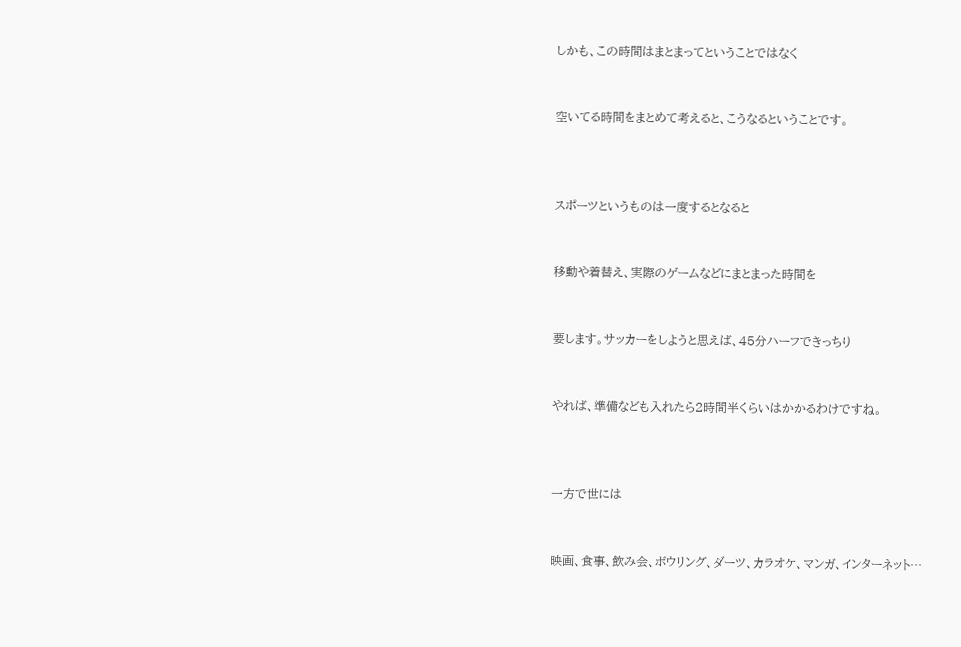しかも、この時間はまとまってということではなく


空いてる時間をまとめて考えると、こうなるということです。



スポーツというものは一度するとなると


移動や着替え、実際のゲームなどにまとまった時間を


要します。サッカーをしようと思えば、45分ハーフできっちり


やれば、準備なども入れたら2時間半くらいはかかるわけですね。



一方で世には


映画、食事、飲み会、ボウリング、ダーツ、カラオケ、マンガ、インターネット…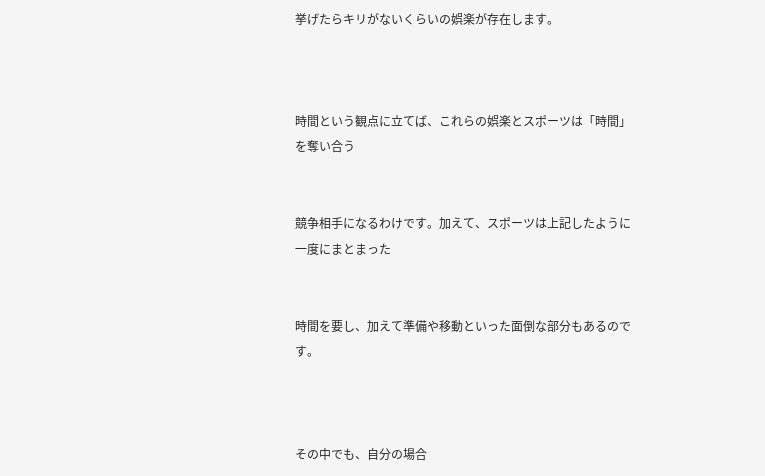挙げたらキリがないくらいの娯楽が存在します。



時間という観点に立てば、これらの娯楽とスポーツは「時間」を奪い合う


競争相手になるわけです。加えて、スポーツは上記したように一度にまとまった


時間を要し、加えて準備や移動といった面倒な部分もあるのです。



その中でも、自分の場合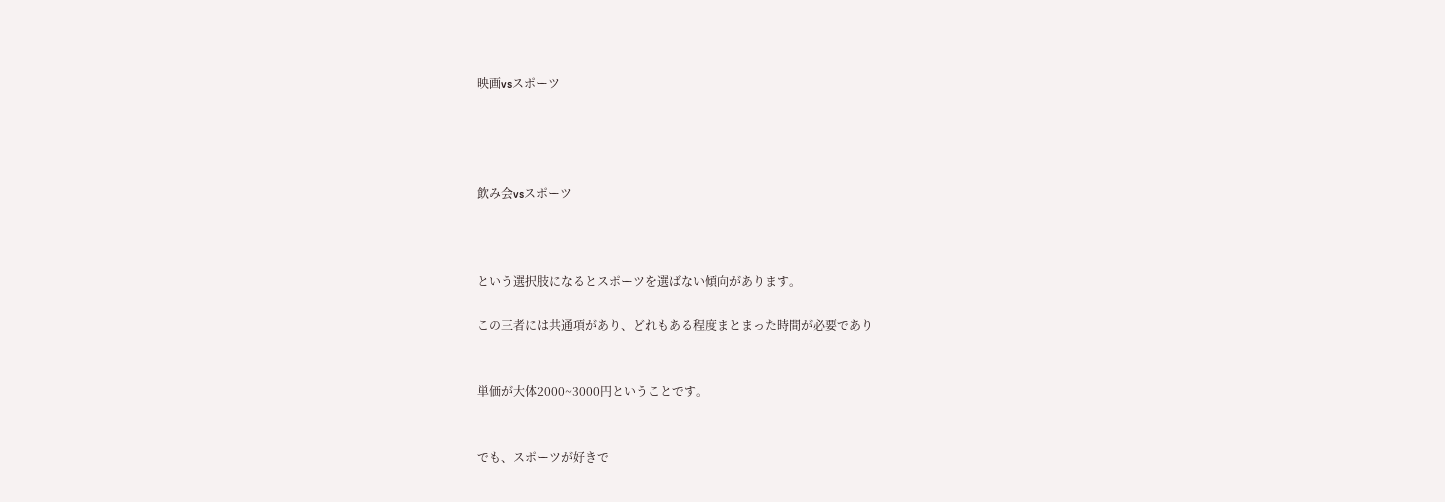映画vsスポーツ




飲み会vsスポーツ



という選択肢になるとスポーツを選ばない傾向があります。

この三者には共通項があり、どれもある程度まとまった時間が必要であり


単価が大体2000~3000円ということです。


でも、スポーツが好きで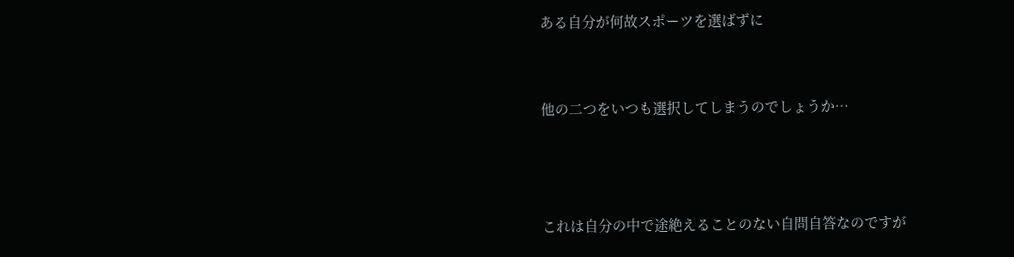ある自分が何故スポーツを選ばずに


他の二つをいつも選択してしまうのでしょうか…



これは自分の中で途絶えることのない自問自答なのですが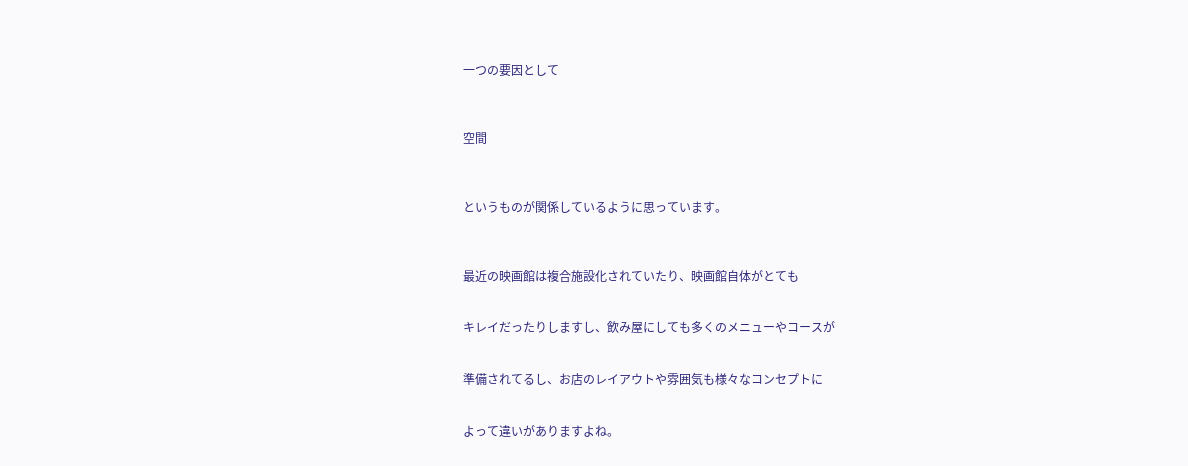一つの要因として



空間



というものが関係しているように思っています。



最近の映画館は複合施設化されていたり、映画館自体がとても


キレイだったりしますし、飲み屋にしても多くのメニューやコースが


準備されてるし、お店のレイアウトや雰囲気も様々なコンセプトに


よって違いがありますよね。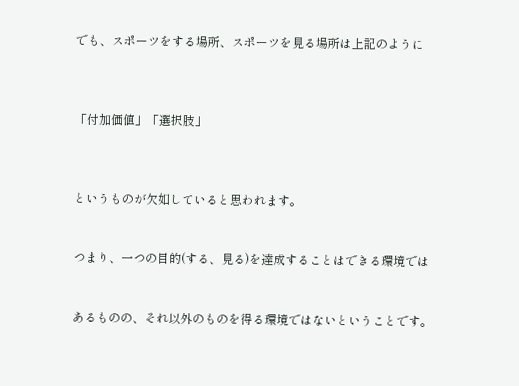でも、スポーツをする場所、スポーツを見る場所は上記のように



「付加価値」「選択肢」



というものが欠如していると思われます。


つまり、一つの目的(する、見る)を達成することはできる環境では


あるものの、それ以外のものを得る環境ではないということです。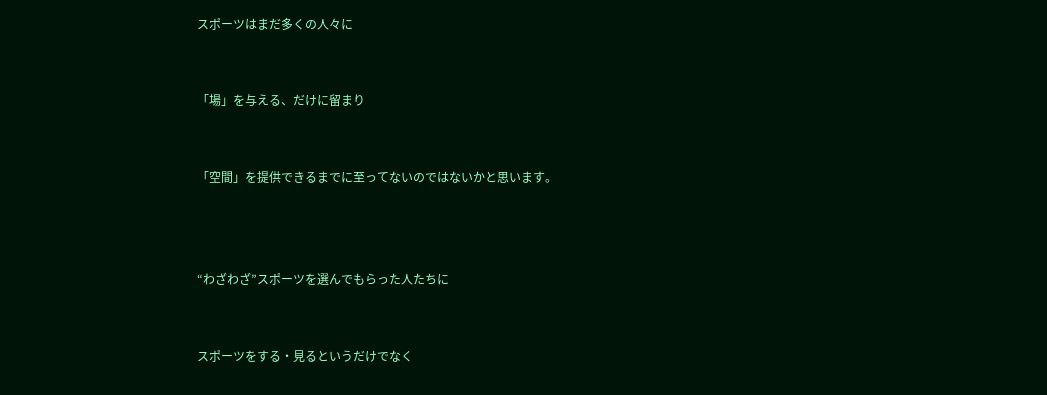スポーツはまだ多くの人々に


「場」を与える、だけに留まり


「空間」を提供できるまでに至ってないのではないかと思います。



“わざわざ”スポーツを選んでもらった人たちに


スポーツをする・見るというだけでなく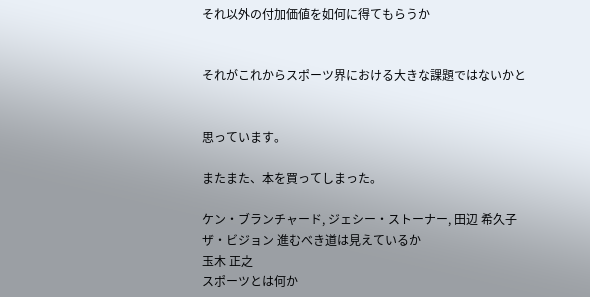それ以外の付加価値を如何に得てもらうか


それがこれからスポーツ界における大きな課題ではないかと


思っています。

またまた、本を買ってしまった。

ケン・ブランチャード, ジェシー・ストーナー, 田辺 希久子
ザ・ビジョン 進むべき道は見えているか
玉木 正之
スポーツとは何か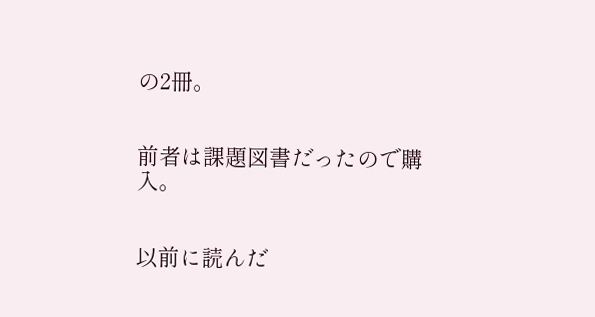の2冊。


前者は課題図書だったので購入。


以前に読んだ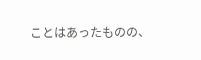ことはあったものの、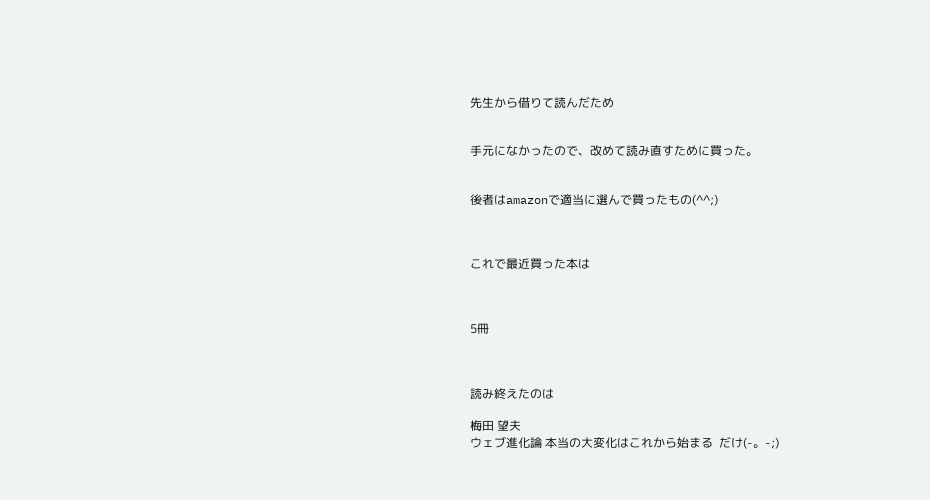先生から借りて読んだため


手元になかったので、改めて読み直すために買った。


後者はamazonで適当に選んで買ったもの(^^;)



これで最近買った本は



5冊



読み終えたのは

梅田 望夫
ウェブ進化論 本当の大変化はこれから始まる  だけ(-。-;)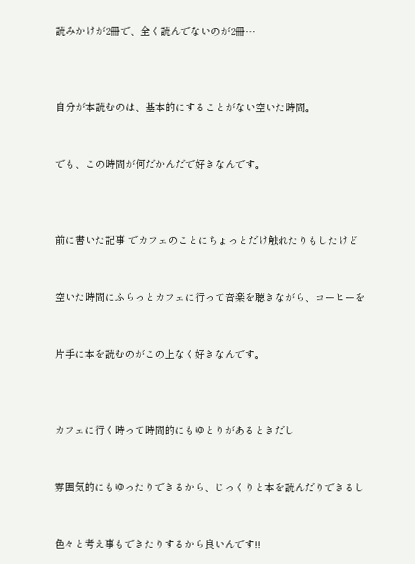読みかけが2冊で、全く読んでないのが2冊…



自分が本読むのは、基本的にすることがない空いた時間。


でも、この時間が何だかんだで好きなんです。



前に書いた記事 でカフェのことにちょっとだけ触れたりもしたけど


空いた時間にふらっとカフェに行って音楽を聴きながら、コーヒーを


片手に本を読むのがこの上なく好きなんです。



カフェに行く時って時間的にもゆとりがあるときだし


雰囲気的にもゆったりできるから、じっくりと本を読んだりできるし


色々と考え事もできたりするから良いんです!!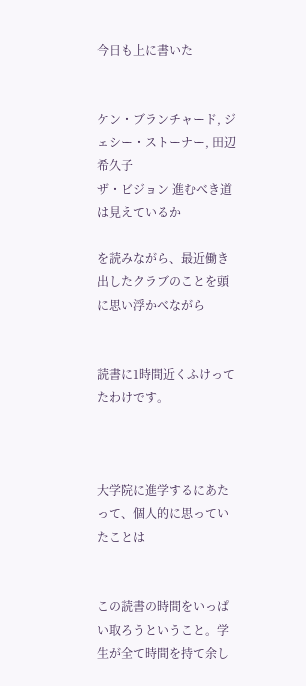今日も上に書いた


ケン・ブランチャード, ジェシー・ストーナー, 田辺 希久子
ザ・ビジョン 進むべき道は見えているか

を読みながら、最近働き出したクラブのことを頭に思い浮かべながら


読書に1時間近くふけってたわけです。



大学院に進学するにあたって、個人的に思っていたことは


この読書の時間をいっぱい取ろうということ。学生が全て時間を持て余し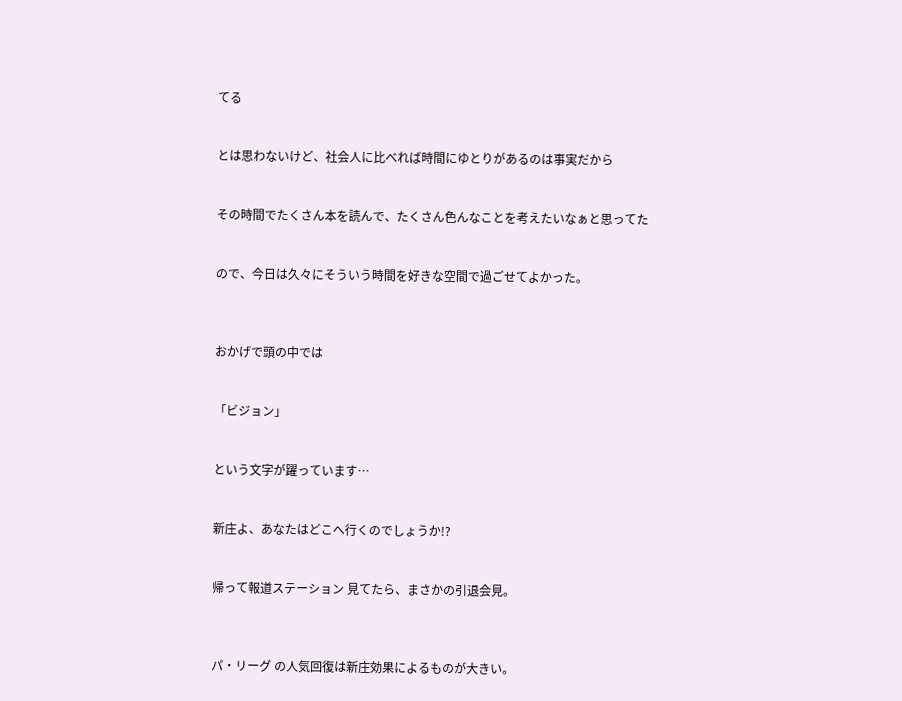てる


とは思わないけど、社会人に比べれば時間にゆとりがあるのは事実だから


その時間でたくさん本を読んで、たくさん色んなことを考えたいなぁと思ってた


ので、今日は久々にそういう時間を好きな空間で過ごせてよかった。



おかげで頭の中では


「ビジョン」


という文字が躍っています…


新庄よ、あなたはどこへ行くのでしょうか!?


帰って報道ステーション 見てたら、まさかの引退会見。



パ・リーグ の人気回復は新庄効果によるものが大きい。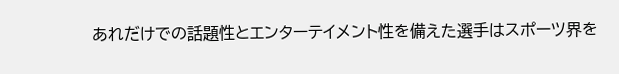あれだけでの話題性とエンターテイメント性を備えた選手はスポーツ界を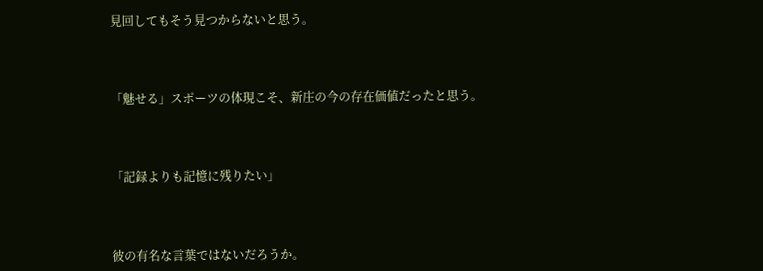見回してもそう見つからないと思う。



「魅せる」スポーツの体現こそ、新庄の今の存在価値だったと思う。



「記録よりも記憶に残りたい」



彼の有名な言葉ではないだろうか。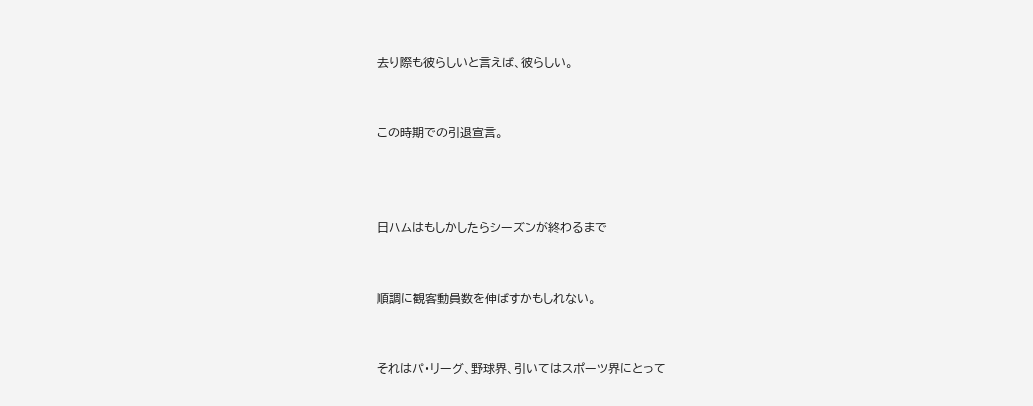去り際も彼らしいと言えば、彼らしい。


この時期での引退宣言。



日ハムはもしかしたらシーズンが終わるまで


順調に観客動員数を伸ばすかもしれない。


それはパ・リーグ、野球界、引いてはスポーツ界にとって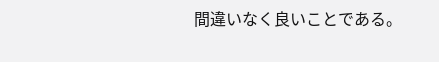間違いなく良いことである。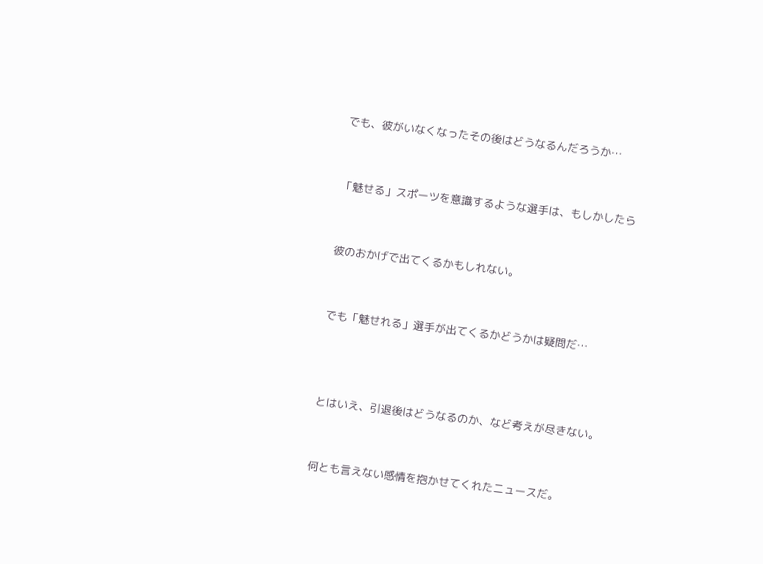でも、彼がいなくなったその後はどうなるんだろうか…


「魅せる」スポーツを意識するような選手は、もしかしたら


彼のおかげで出てくるかもしれない。


でも「魅せれる」選手が出てくるかどうかは疑問だ…



とはいえ、引退後はどうなるのか、など考えが尽きない。


何とも言えない感情を抱かせてくれたニュースだ。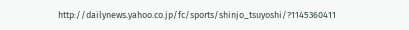http://dailynews.yahoo.co.jp/fc/sports/shinjo_tsuyoshi/?1145360411